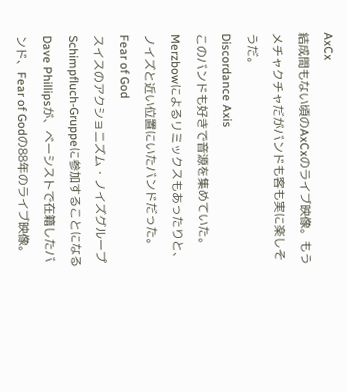AxCx
結成間もない頃のAxCxのライブ映像。もうメチャクチャだがバンドも客も実に楽しそうだ。
Discordance Axis
このバンドも好きで音源を集めていた。Merzbowによるリミックスもあったりと、ノイズと近い位置にいたバンドだった。
Fear of God
スイスのアクショニズム・ノイズグループSchimpfluch-Gruppeに参加することになるDave Phillipsが、ベーシストで在籍したバンド、Fear of Godの88年のライブ映像。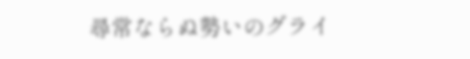尋常ならぬ勢いのグライ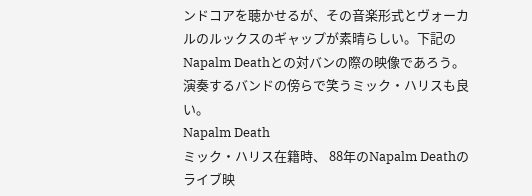ンドコアを聴かせるが、その音楽形式とヴォーカルのルックスのギャップが素晴らしい。下記のNapalm Deathとの対バンの際の映像であろう。演奏するバンドの傍らで笑うミック・ハリスも良い。
Napalm Death
ミック・ハリス在籍時、 88年のNapalm Deathのライブ映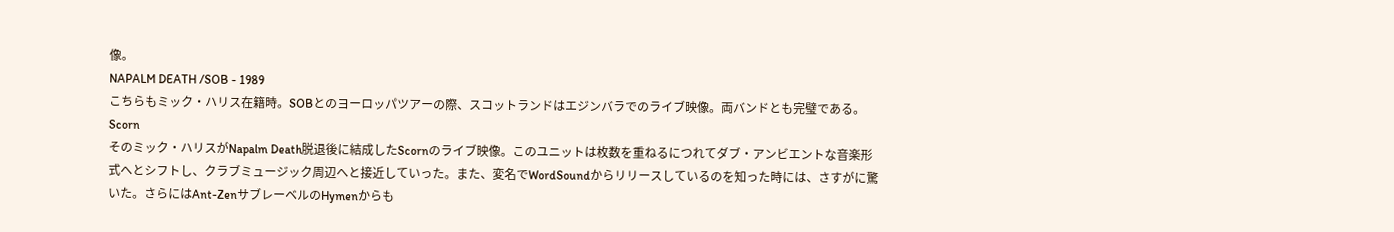像。
NAPALM DEATH /SOB - 1989
こちらもミック・ハリス在籍時。SOBとのヨーロッパツアーの際、スコットランドはエジンバラでのライブ映像。両バンドとも完璧である。
Scorn
そのミック・ハリスがNapalm Death脱退後に結成したScornのライブ映像。このユニットは枚数を重ねるにつれてダブ・アンビエントな音楽形式へとシフトし、クラブミュージック周辺へと接近していった。また、変名でWordSoundからリリースしているのを知った時には、さすがに驚いた。さらにはAnt-ZenサブレーベルのHymenからも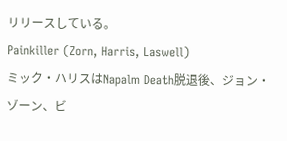リリースしている。
Painkiller (Zorn, Harris, Laswell)
ミック・ハリスはNapalm Death脱退後、ジョン・ゾーン、ビ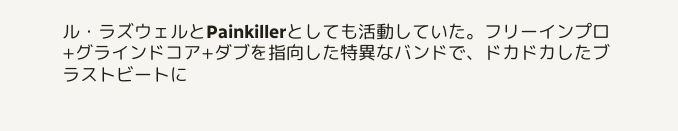ル・ラズウェルとPainkillerとしても活動していた。フリーインプロ+グラインドコア+ダブを指向した特異なバンドで、ドカドカしたブラストビートに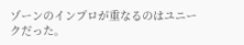ゾーンのインプロが重なるのはユニークだった。